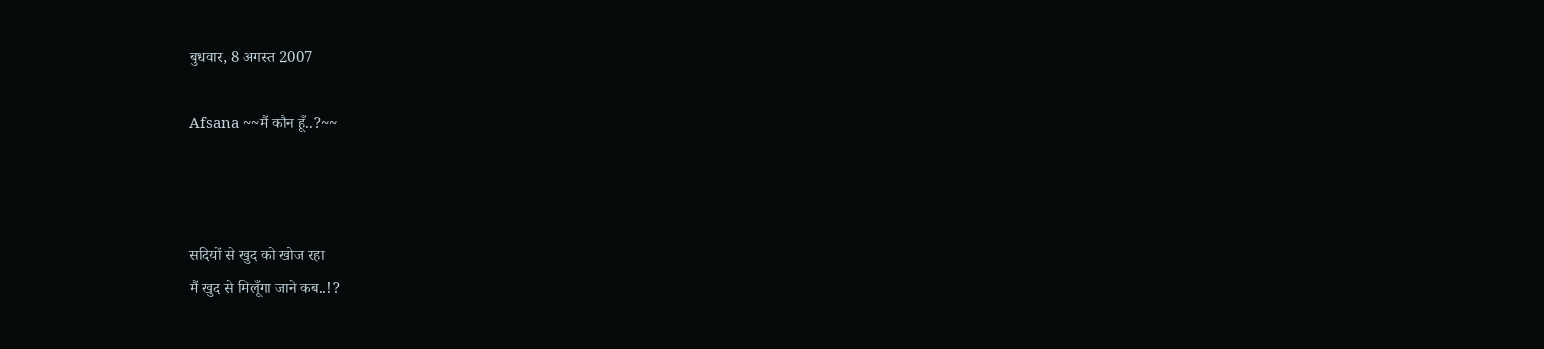बुधवार, 8 अगस्त 2007

Afsana ~~मैं कौन हूँ..?~~



सदियों से खुद को खोज रहा
मैं खुद से मिलूँगा जाने कब..!?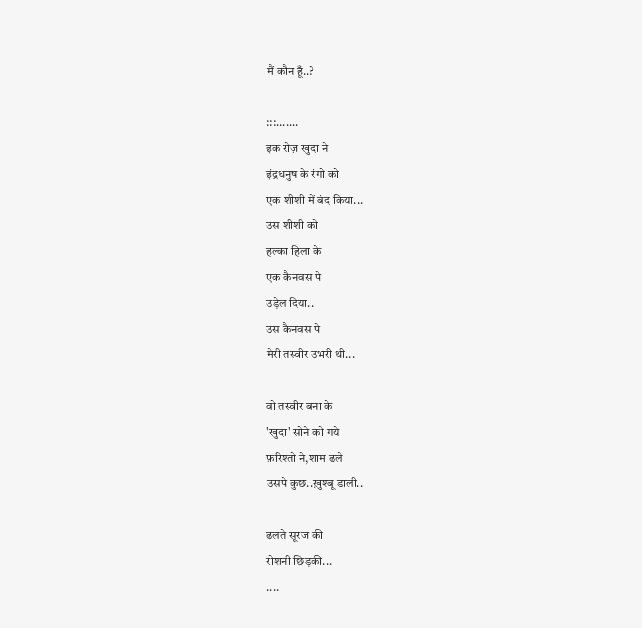मैं कौन हूँ..?

:::.......
इक रोज़ खुदा ने
इंद्रधनुष के रंगो को
एक शीशी में बंद किया...
उस शीशी को
हल्का हिला के
एक कैनवस पे
उड़ेल दिया..
उस कैनवस पे
मेरी तस्वीर उभरी थी...

वो तस्वीर बना के
'खुदा' सोने को गये
फ़रिश्तो ने,शाम ढले
उसपे कुछ..ख़ुश्बू डाली..

ढलते सूरज की
रोशनी छिड़की...
....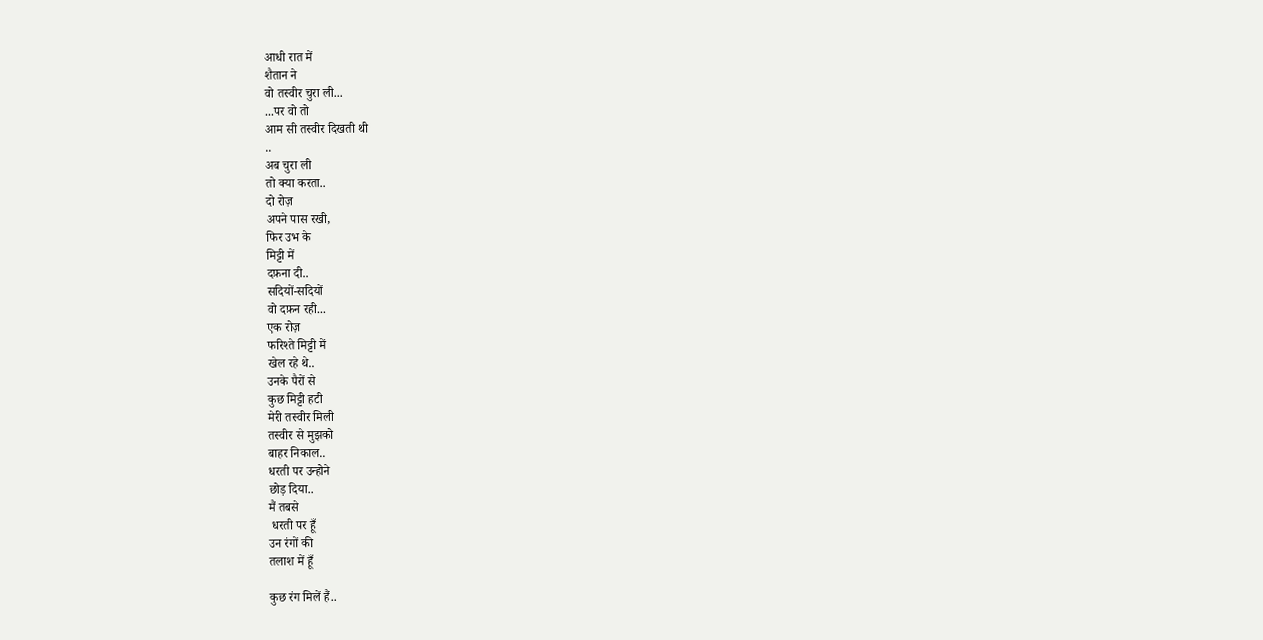आधी रात में
शैतान ने
वो तस्वीर चुरा ली...
...पर वो तो
आम सी तस्वीर दिखती थी
..
अब चुरा ली
तो क्या करता..
दो रोज़
अपने पास रखी,
फिर उभ के
मिट्टी में
दफ़ना दी..
सदियों-सदियों
वो दफ़न रही...
एक रोज़
फरिश्ते मिट्टी में
खेल रहे थे..
उनके पैरों से
कुछ मिट्टी हटी
मेरी तस्वीर मिली
तस्वीर से मुझको
बाहर निकाल..
धरती पर उन्होने
छोड़ दिया..
मैं तबसे
 धरती पर हूँ
उन रंगों की
तलाश में हूँ

कुछ रंग मिलें हैं..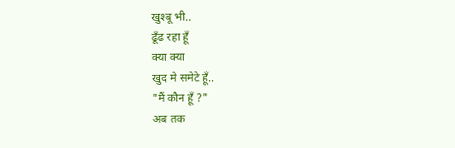खुश्बू भी..
ढूँढ रहा हूँ
क्या क्या
खुद मे समेटे हूँ..
"मैं कौन हूँ ?"
अब तक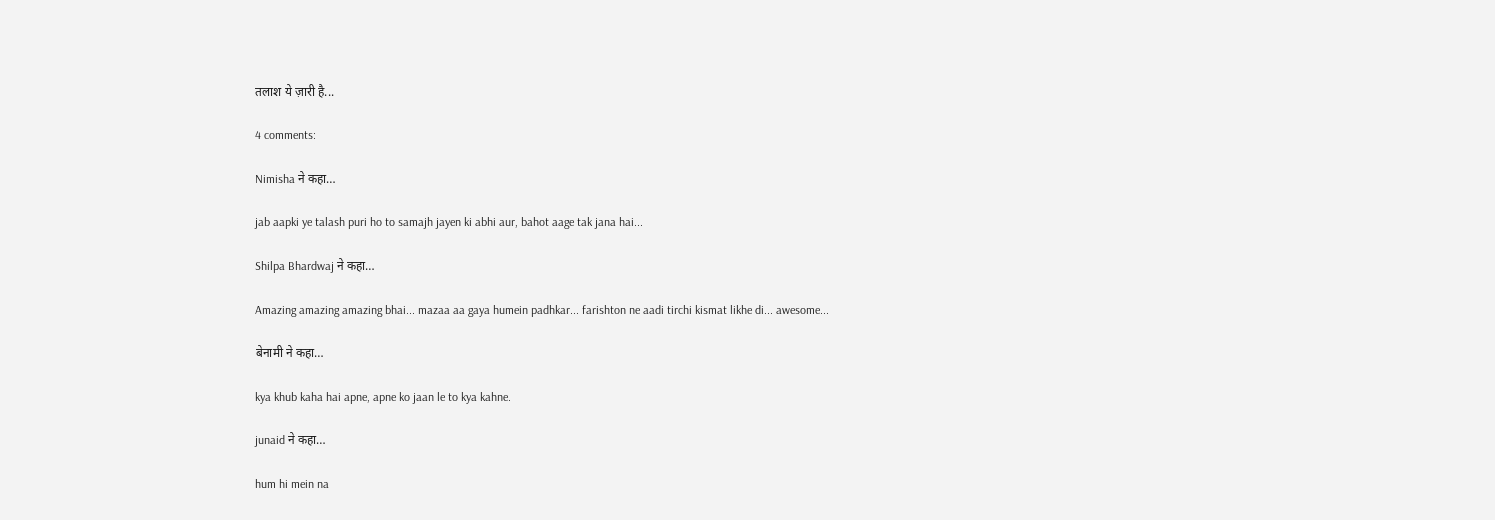तलाश ये ज़ारी है...

4 comments:

Nimisha ने कहा…

jab aapki ye talash puri ho to samajh jayen ki abhi aur, bahot aage tak jana hai...

Shilpa Bhardwaj ने कहा…

Amazing amazing amazing bhai... mazaa aa gaya humein padhkar... farishton ne aadi tirchi kismat likhe di... awesome...

बेनामी ने कहा…

kya khub kaha hai apne, apne ko jaan le to kya kahne.

junaid ने कहा…

hum hi mein na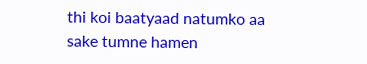thi koi baatyaad natumko aa sake tumne hamen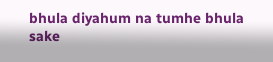bhula diyahum na tumhe bhula sake